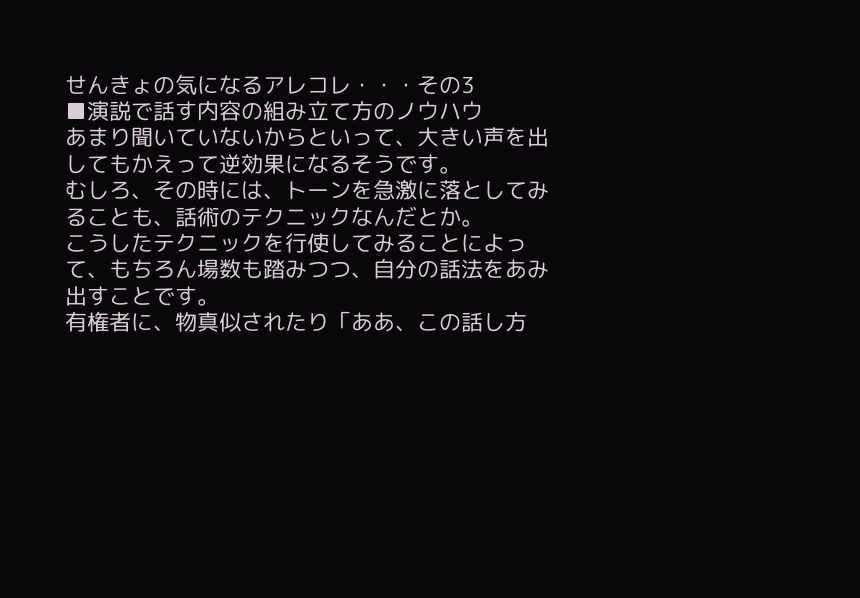せんきょの気になるアレコレ・・・その3
■演説で話す内容の組み立て方のノウハウ
あまり聞いていないからといって、大きい声を出してもかえって逆効果になるそうです。
むしろ、その時には、トーンを急激に落としてみることも、話術のテクニックなんだとか。
こうしたテクニックを行使してみることによって、もちろん場数も踏みつつ、自分の話法をあみ出すことです。
有権者に、物真似されたり「ああ、この話し方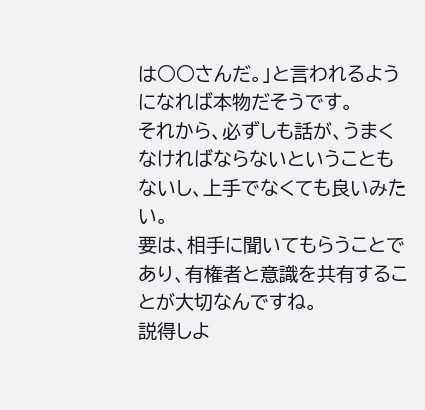は○○さんだ。」と言われるようになれば本物だそうです。
それから、必ずしも話が、うまくなければならないということもないし、上手でなくても良いみたい。
要は、相手に聞いてもらうことであり、有権者と意識を共有することが大切なんですね。
説得しよ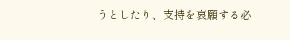うとしたり、支持を哀願する必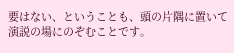要はない、ということも、頭の片隅に置いて演説の場にのぞむことです。